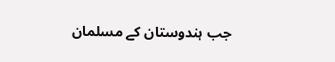جب ہندوستان کے مسلمان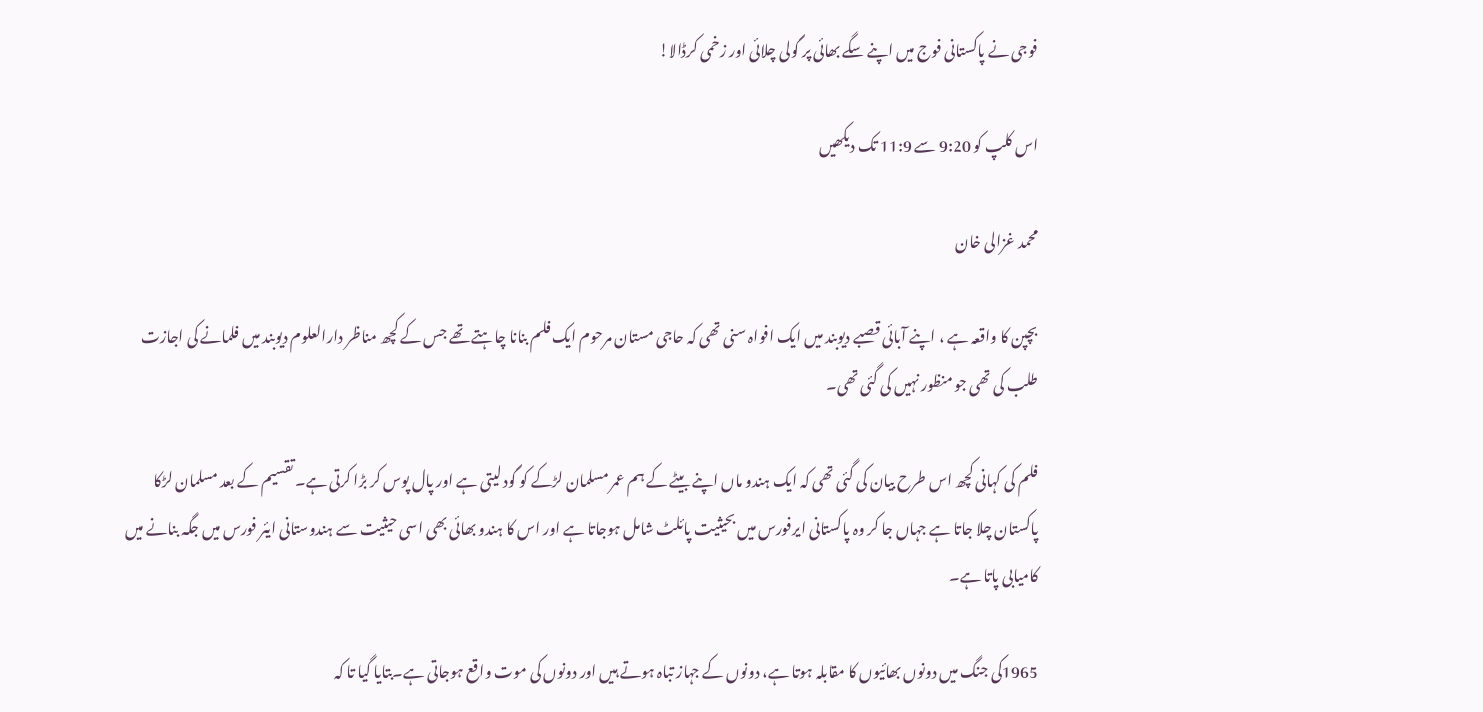فوجی نے پاکستانی فوج میں اپنے سگے بھائی پر گولی چلائی اور زخمی کرڈالا!

اس کلپ کو 9:20 سے 11:9 تک دیکھیں

محمد غزالی خان

بچپن کا واقعہ ہے ، اپنے آبائی قصبے دیوبند میں ایک افواہ سنی تھی کہ حاجی مستان مرحوم ایک فلم بنانا چاہتے تھے جس کے کچھ مناظر دارالعلوم دیوبند میں فلمانے کی اجازت طلب کی تھی جو منظور نہیں کی گئی تھی۔

فلم کی کہانی کچھ اس طرح بیان کی گئی تھی کہ ایک ہندو ماں اپنے بیٹے کے ہم عمر مسلمان لڑکے کو گود لیتی ہے اور پال پوس کر بڑا کرتی ہے۔ تقسیم کے بعد مسلمان لڑکا پاکستان چلا جاتا ہے جہاں جا کر وہ پاکستانی ایرفورس میں بحیثیت پائلٹ شامل ہوجاتا ہے اور اس کا ہندو بھائی بھی اسی حیثیت سے ہندوستانی ایئر فورس میں جگہ بنانے میں کامیابی پاتا ہے۔

1965کی جنگ میں دونوں بھائیوں کا مقابلہ ہوتا ہے، دونوں کے جہاز تباہ ہوتے ہیں اور دونوں کی موت واقع ہوجاتی ہے۔بتایا گیا تا کہ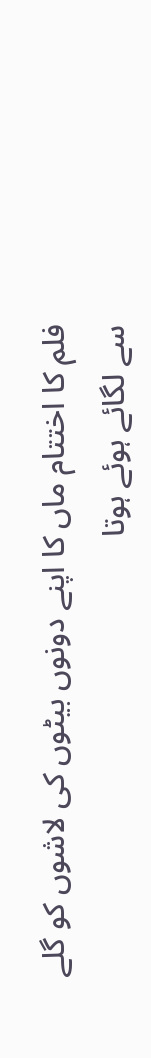فلم کا اختتام ماں کا اپنے دونوں بیٹوں کی لاشوں کو گلے سے لگائے ہوئے ہوتا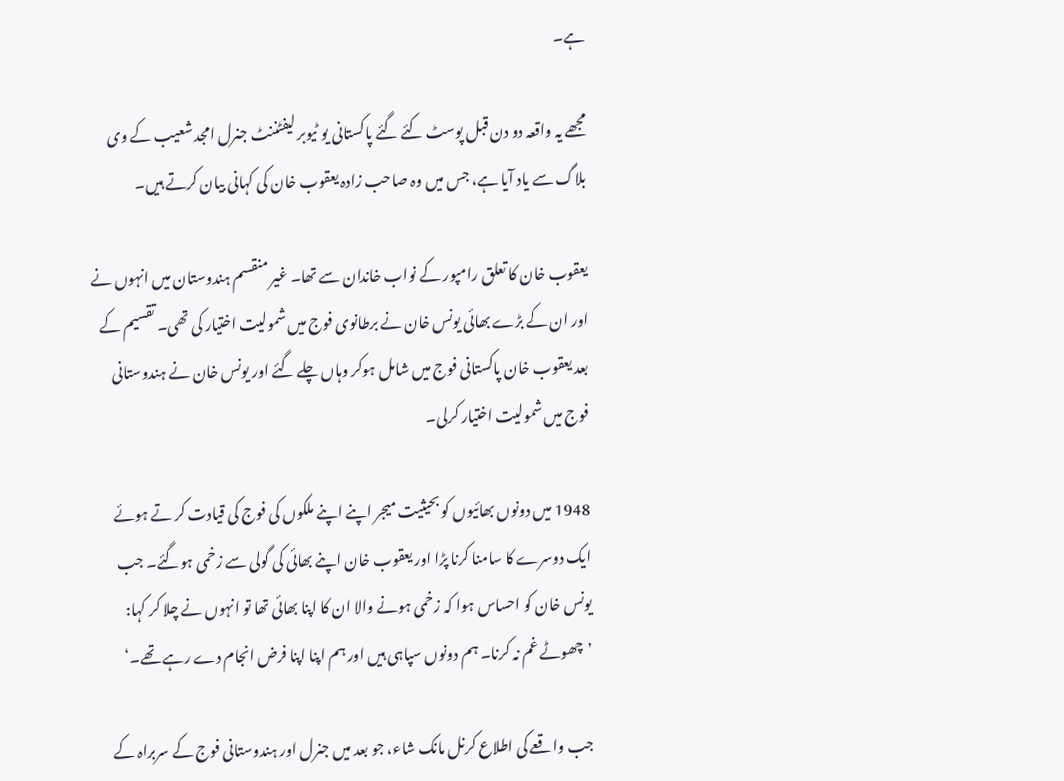ہے۔

مجھے یہ واقعہ دو دن قبل پوسٹ کئے گئے پاکستانی یو ٹیوبر لیفٹننٹ جنرل امجد شعیب کے وی بلاگ سے یاد آیا ہے، جس میں وہ صاحب زادہ یعقوب خان کی کہانی بیان کرتے ہیں۔

یعقوب خان کا تعلق رامپور کے نواب خاندان سے تھا۔ غیر منقسم ہندوستان میں انہوں نے اور ان کے بڑے بھائی یونس خان نے برطانوی فوج میں شمولیت اختیار کی تھی۔ تقسیم کے بعد یعقوب خان پاکستانی فوج میں شامل ہوکر وہاں چلے گئے اور یونس خان نے ہندوستانی فوج میں شمولیت اختیار کرلی۔

1948 میں دونوں بھائیوں کو بحیثیت میجر اپنے اپنے ملکوں کی فوج کی قیادت کر تے ہوئے ایک دوسرے کا سامنا کرنا پڑا اور یعقوب خان اپنے بھائی کی گولی سے زخمی ہوگئے۔ جب یونس خان کو احساس ہوا کہ زخمی ہونے والا ان کا اپنا بھائی تھا تو انہوں نے چلا کر کہا: ’چھوٹے غم نہ کرنا۔ ہم دونوں سپاہی ہیں اور ہم اپنا اپنا فرض انجام دے رہے تھے۔‘

جب واقعے کی اطلاع کرنل مانک شاء، جو بعد میں جنرل اور ہندوستانی فوج کے سربراہ کے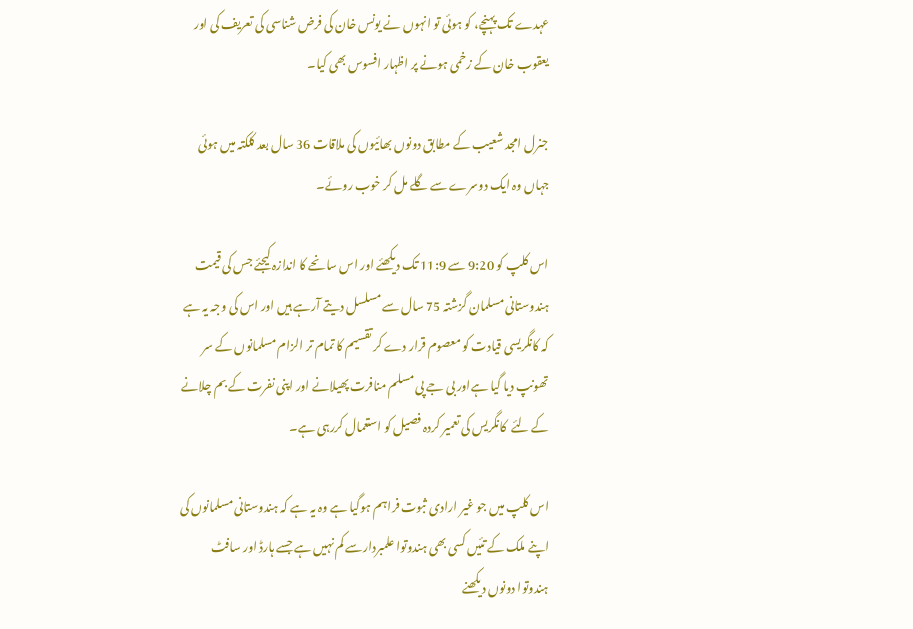عہدے تک پہنچے، کو ہوئی تو انہوں نے یونس خان کی فرض شناسی کی تعریف کی اور یعقوب خان کے زخمی ہونے پر اظہار افسوس بھی کیا۔

جنرل امجد شعیب کے مطابق دونوں بھائیوں کی ملاقات 36 سال بعد کلکتہ میں ہوئی جہاں وہ ایک دوسرے سے گلے مل کر خوب روئے۔

اس کلپ کو 9:20 سے 11:9 تک دیکھئے اور اس سانحے کا اندازہ کیجئے جس کی قیمت ہندوستانی مسلمان گزشتہ 75 سال سے مسلسل دیتے آرہے ہیں اور اس کی وجہ یہ ہے کہ کانگریسی قیادت کو معصوم قرار دے کر تقسیم کا تمام تر الزام مسلمانوں کے سر تھونپ دیا گیا ہےاور بی جے پی مسلم منافرت پھیلانے اور اپنی نفرت کے بم چلانے کے لئے  کانگریس کی تعمیر کردہ فصیل کو استعمال کررہی ہے۔

اس کلپ میں جو غیر ارادی ثبوت فراہم ہوگیا ہے وہ یہ ہے کہ ہندوستانی مسلمانوں کی اپنے ملک کے تئیں کسی بھی ہندوتوا علمبردارسے کم نہیں ہے جسے ہارڈ اور سافٹ ہندوتوا دونوں دیکھنے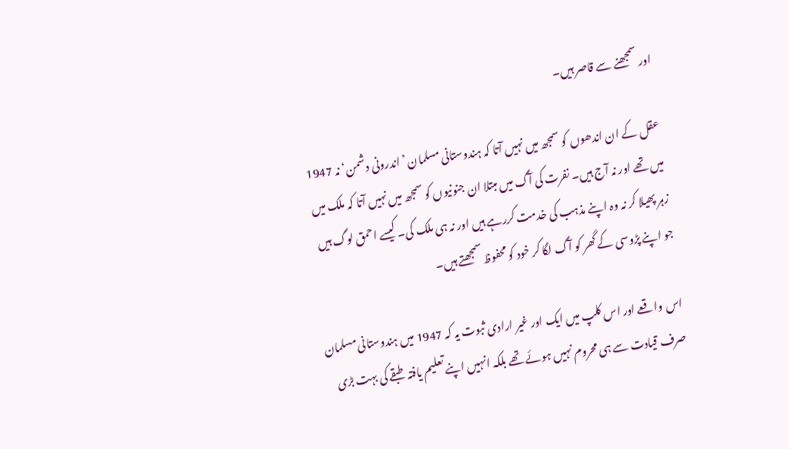اور سمجھنے سے قاصر ہیں۔

عقل کے ان اندھوں کو سمجھ میں نہیں آتا کہ ہندوستانی مسلمان ’اندرونی دشمن‘ نہ 1947 میں تھے اور نہ آج ہیں۔ نفرت کی آگ میں مبتلا ان جنونیوں کو سمجھ میں نہیں آتا کہ ملک میں زہر پھیلا کر نہ وہ اپنے مذہب کی خدمت کررہے ہیں اور نہ ہی ملک کی۔ کیسے احمق لوگ ہیں جو اپنے پڑوسی کے گھر کو آگ لگا کر خود کو محفوظ سمجھتے ہیں۔

اس واقعے اور اس کلپ میں ایک اور غیر ارادی ثبوت یہ کہ 1947 میں ہندوستانی مسلمان صرف قیادت سے ہی محروم نہیں ہوئے تھے بلکہ انہیں اپنے تعلیم یافتہ  طبقے کی بہت بڑی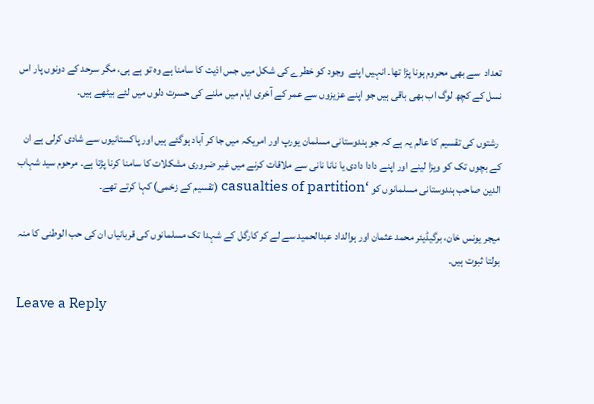تعداد  سے بھی محروم ہونا پڑا تھا۔ انہیں اپنے  وجود کو خطرے کی شکل میں جس اذیت کا سامنا ہے وہ تو ہے ہی، مگر سرحد کے دونوں پار اس نسل کے کچھ لوگ اب بھی باقی ہیں جو اپنے عزیزوں سے عمر کے آخری ایام میں ملنے کی حسرت دلوں میں لئے بیٹھے ہیں۔

 رشتوں کی تقسیم کا عالم یہ ہے کہ جو ہندوستانی مسلمان یورپ اور امریکہ میں جا کر آباد ہوگئے ہیں اور پاکستانیوں سے شادی کرلی ہے ان کے بچوں تک کو ویزا لینے اور اپنے دادا دادی یا نانا نانی سے ملاقات کرنے میں غیر ضروری مشکلات کا سامنا کرنا پڑتا ہے۔ مرحوم سید شہاب الدین صاحب ہندوستانی مسلمانوں کو ‘casualties of partition (تقسیم کے زخمی) کہا کرتے تھے۔

میجر یونس خان، برگیڈیئر محمد عثمان اور ہوالداد عبدالحمید سے لے کر کارگل کے شہدا تک مسلمانوں کی قربانیاں ان کی حب الوطنی کا منہ بولتا ثبوت ہیں۔

Leave a Reply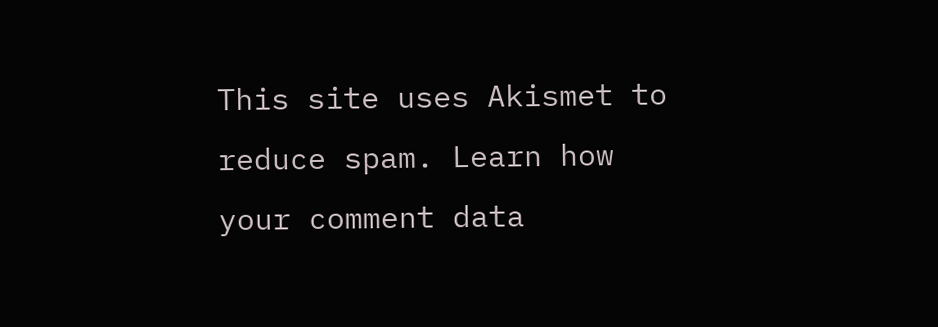This site uses Akismet to reduce spam. Learn how your comment data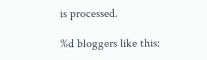is processed.

%d bloggers like this: